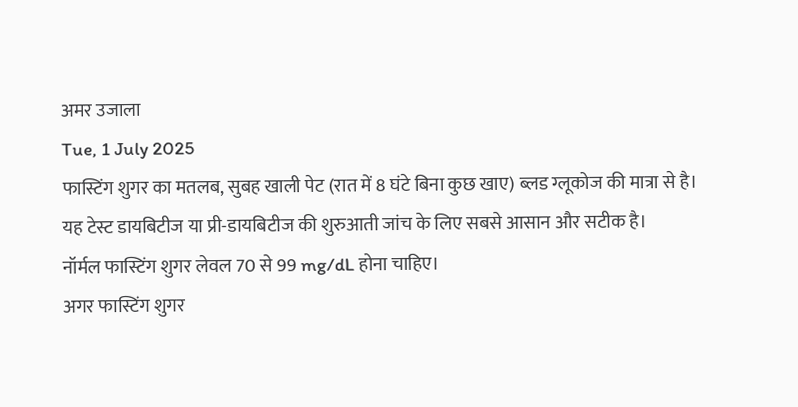अमर उजाला
Tue, 1 July 2025
फास्टिंग शुगर का मतलब, सुबह खाली पेट (रात में 8 घंटे बिना कुछ खाए) ब्लड ग्लूकोज की मात्रा से है।
यह टेस्ट डायबिटीज या प्री-डायबिटीज की शुरुआती जांच के लिए सबसे आसान और सटीक है।
नॉर्मल फास्टिंग शुगर लेवल 70 से 99 mg/dL होना चाहिए।
अगर फास्टिंग शुगर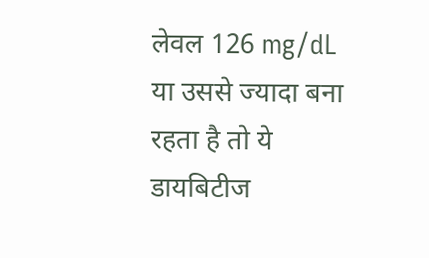लेवल 126 mg/dL या उससे ज्यादा बना रहता है तो ये डायबिटीज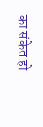का संकेत हो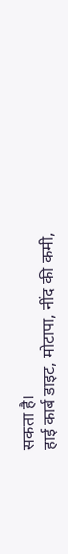सकता है।
हाई कार्ब डाइट, मोटापा, नींद की कमी,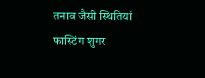तनाव जैसी स्थितियां फास्टिंग शुगर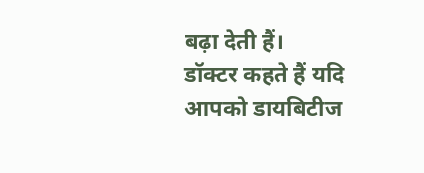बढ़ा देती हैं।
डॉक्टर कहते हैं यदि आपको डायबिटीज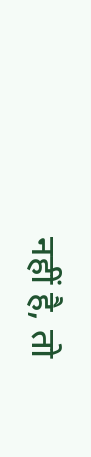नहीं है, तो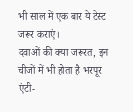भी साल में एक बार ये टेस्ट जरूर कराएं।
दवाओं की क्या जरूरत, इन चीजों में भी होता है भरपूर एंटी-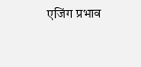एजिंग प्रभाव